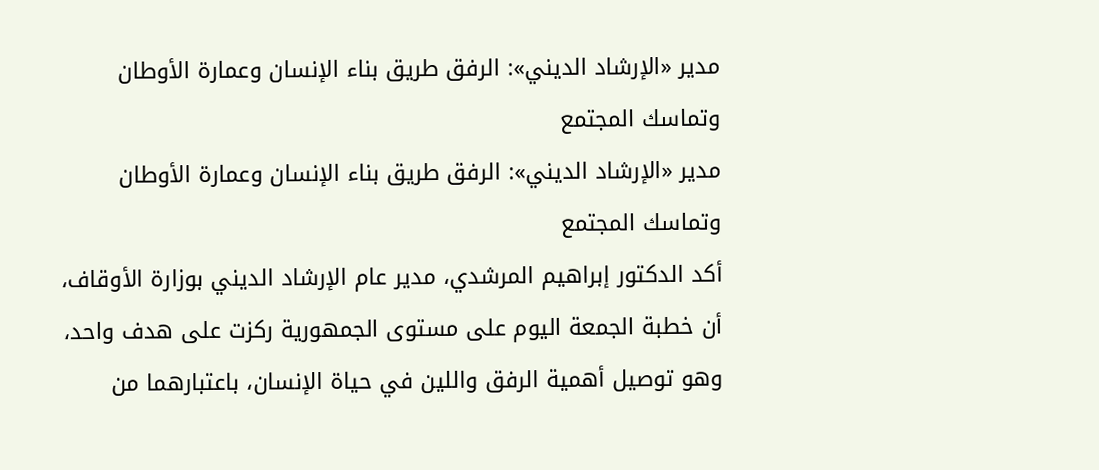مدير «الإرشاد الديني»: الرفق طريق بناء الإنسان وعمارة الأوطان وتماسك المجتمع
مدير «الإرشاد الديني»: الرفق طريق بناء الإنسان وعمارة الأوطان وتماسك المجتمع
أكد الدكتور إبراهيم المرشدي، مدير عام الإرشاد الديني بوزارة الأوقاف، أن خطبة الجمعة اليوم على مستوى الجمهورية ركزت على هدف واحد، وهو توصيل أهمية الرفق واللين في حياة الإنسان، باعتبارهما من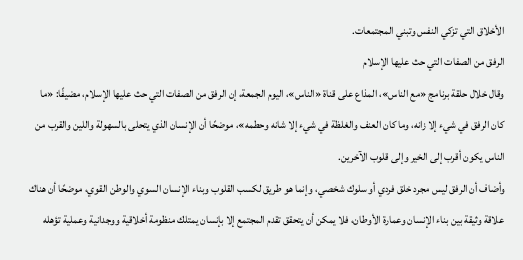الأخلاق التي تزكي النفس وتبني المجتمعات.
الرفق من الصفات التي حث عليها الإسلام
وقال خلال حلقة برنامج «مع الناس»، المذاع على قناة «الناس»، اليوم الجمعة، إن الرفق من الصفات التي حث عليها الإسلام، مضيفًا: «ما كان الرفق في شيء إلا زانه، وما كان العنف والغلظة في شيء إلا شانه وحطمه»، موضحًا أن الإنسان الذي يتحلى بالسهولة واللين والقرب من الناس يكون أقرب إلى الخير وإلى قلوب الآخرين.
وأضاف أن الرفق ليس مجرد خلق فردي أو سلوك شخصي، وإنما هو طريق لكسب القلوب وبناء الإنسان السوي والوطن القوي، موضحًا أن هناك علاقة وثيقة بين بناء الإنسان وعمارة الأوطان، فلا يمكن أن يتحقق تقدم المجتمع إلا بإنسان يمتلك منظومة أخلاقية ووجدانية وعملية تؤهله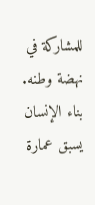للمشاركة في نهضة وطنه.
بناء الإنسان يسبق عمارة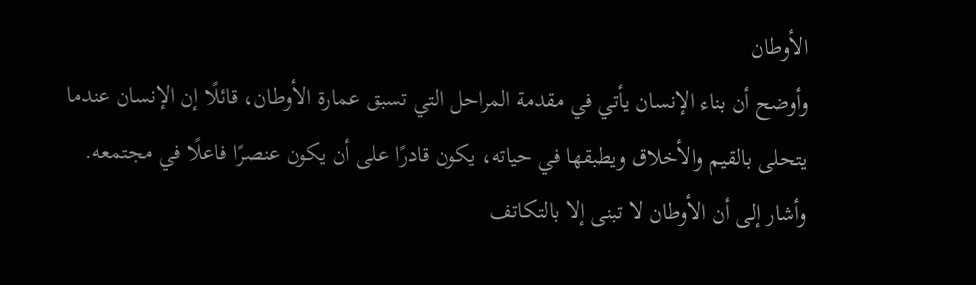الأوطان
وأوضح أن بناء الإنسان يأتي في مقدمة المراحل التي تسبق عمارة الأوطان، قائلًا إن الإنسان عندما يتحلى بالقيم والأخلاق ويطبقها في حياته، يكون قادرًا على أن يكون عنصرًا فاعلًا في مجتمعه.
وأشار إلى أن الأوطان لا تبنى إلا بالتكاتف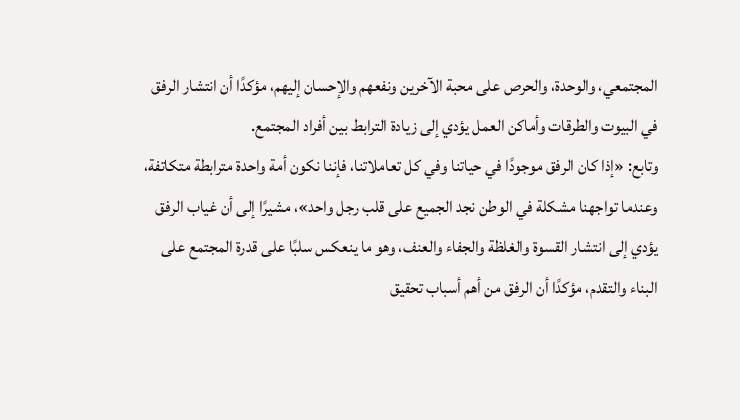المجتمعي، والوحدة، والحرص على محبة الآخرين ونفعهم والإحسان إليهم، مؤكدًا أن انتشار الرفق في البيوت والطرقات وأماكن العمل يؤدي إلى زيادة الترابط بين أفراد المجتمع.
وتابع: «إذا كان الرفق موجودًا في حياتنا وفي كل تعاملاتنا، فإننا نكون أمة واحدة مترابطة متكاتفة، وعندما تواجهنا مشكلة في الوطن نجد الجميع على قلب رجل واحد»، مشيرًا إلى أن غياب الرفق يؤدي إلى انتشار القسوة والغلظة والجفاء والعنف، وهو ما ينعكس سلبًا على قدرة المجتمع على البناء والتقدم، مؤكدًا أن الرفق من أهم أسباب تحقيق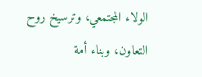الولاء المجتمعي، وترسيخ روح التعاون، وبناء أمة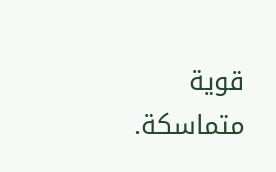قوية متماسكة.